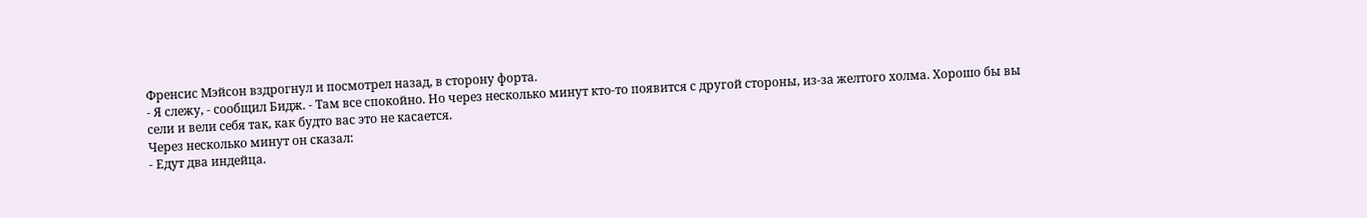Френсис Мэйсон вздрогнул и посмотрел назад, в сторону форта.
- Я слежу, - сообщил Бидж. - Там все спокойно. Но через несколько минут кто-то появится с другой стороны, из-за желтого холма. Хорошо бы вы сели и вели себя так, как будто вас это не касается.
Через несколько минут он сказал:
- Едут два индейца.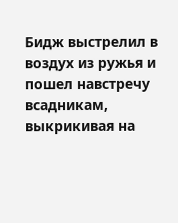Бидж выстрелил в воздух из ружья и пошел навстречу всадникам, выкрикивая на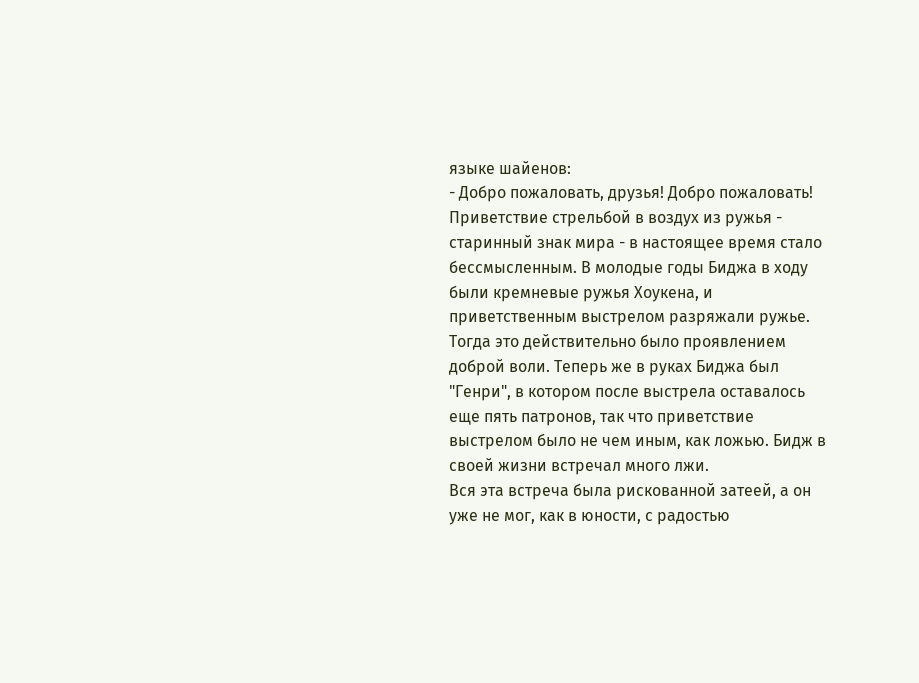языке шайенов:
- Добро пожаловать, друзья! Добро пожаловать!
Приветствие стрельбой в воздух из ружья - старинный знак мира - в настоящее время стало бессмысленным. В молодые годы Биджа в ходу были кремневые ружья Хоукена, и приветственным выстрелом разряжали ружье. Тогда это действительно было проявлением доброй воли. Теперь же в руках Биджа был "Генри", в котором после выстрела оставалось еще пять патронов, так что приветствие выстрелом было не чем иным, как ложью. Бидж в своей жизни встречал много лжи.
Вся эта встреча была рискованной затеей, а он уже не мог, как в юности, с радостью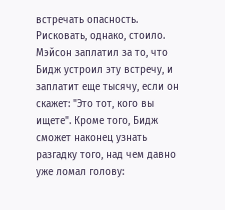встречать опасность. Рисковать, однако, стоило. Мэйсон заплатил за то, что Бидж устроил эту встречу, и заплатит еще тысячу, если он скажет: "Это тот, кого вы ищете". Кроме того, Бидж сможет наконец узнать разгадку того, над чем давно уже ломал голову: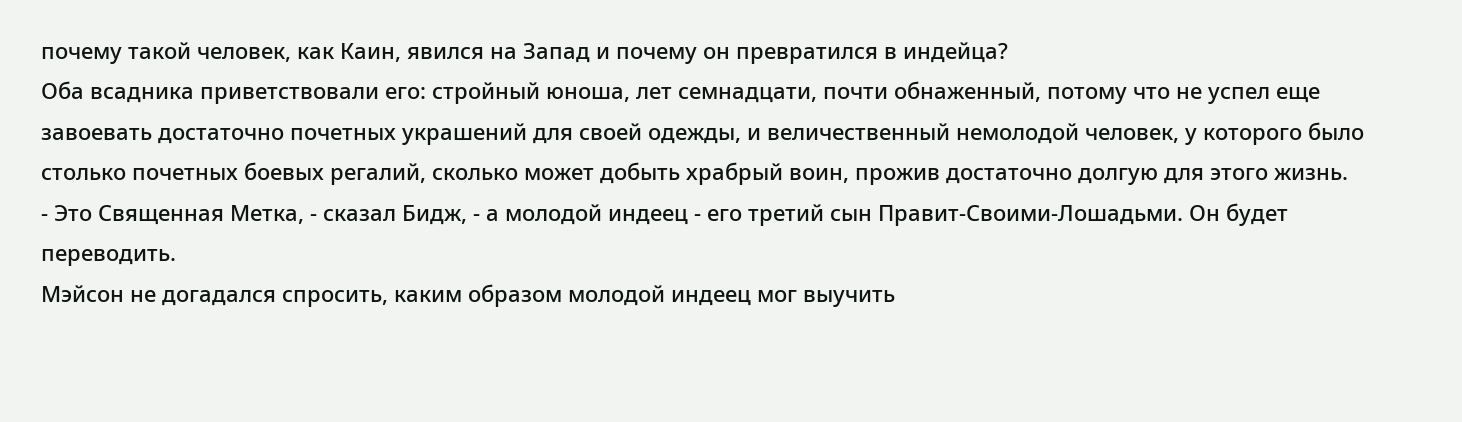почему такой человек, как Каин, явился на Запад и почему он превратился в индейца?
Оба всадника приветствовали его: стройный юноша, лет семнадцати, почти обнаженный, потому что не успел еще завоевать достаточно почетных украшений для своей одежды, и величественный немолодой человек, у которого было столько почетных боевых регалий, сколько может добыть храбрый воин, прожив достаточно долгую для этого жизнь.
- Это Священная Метка, - сказал Бидж, - а молодой индеец - его третий сын Правит-Своими-Лошадьми. Он будет переводить.
Мэйсон не догадался спросить, каким образом молодой индеец мог выучить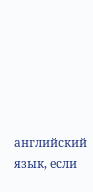английский язык, если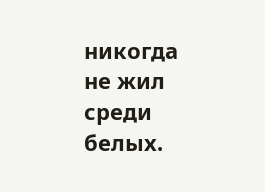никогда не жил среди белых.